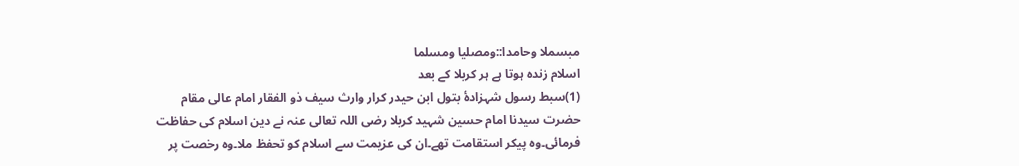مبسملا وحامدا::ومصلیا ومسلما
اسلام زندہ ہوتا ہے ہر کربلا کے بعد
(1)سبط رسول شہزادۂ بتول ابن حیدر کرار وارث سیف ذو الفقار امام عالی مقام حضرت سیدنا امام حسین شہید کربلا رضی اللہ تعالی عنہ نے دین اسلام کی حفاظت فرمائی۔وہ پیکر استقامت تھے۔ان کی عزیمت سے اسلام کو تحفظ ملا۔وہ رخصت پر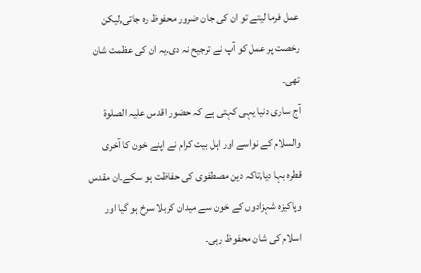عمل فرما لیتے تو ان کی جان ضرور محفوظ رہ جاتی,لیکن رخصت پر عمل کو آپ نے ترجیح نہ دی۔یہ ان کی عظمت شان تھی۔
آج ساری دنیا یہی کہتی ہے کہ حضور اقدس علیہ الصلوۃ والسلام کے نواسے اور اہل بیت کرام نے اپنے خون کا آخری قطرہ بہا دیا,تاکہ دین مصطفوی کی حفاظت ہو سکے۔ان مقدس وپاکیزہ شہزادوں کے خون سے میدان کربلا سرخ ہو گیا اور اسلام کی شان محفوظ رہی۔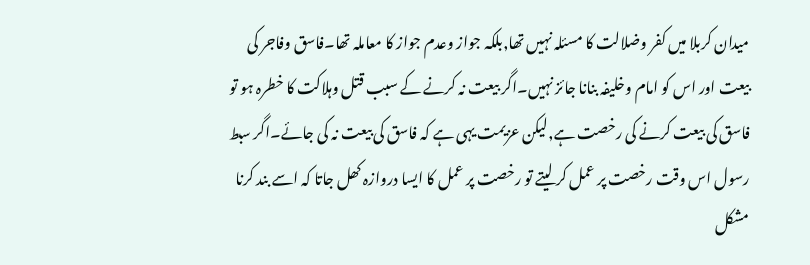میدان کربلا میں کفر وضلالت کا مسئلہ نہیں تھا,بلکہ جواز وعدم جواز کا معاملہ تھا۔فاسق وفاجر کی بیعت اور اس کو امام وخلیفہ بنانا جائز نہیں۔اگر بیعت نہ کرنے کے سبب قتل وہلاکت کا خطرہ ہو تو فاسق کی بیعت کرنے کی رخصت ہے,لیکن عزیمت یہی ہے کہ فاسق کی بیعت نہ کی جائے۔اگر سبط رسول اس وقت رخصت پر عمل کر لیتے تو رخصت پر عمل کا ایسا دروازہ کھل جاتا کہ اسے بند کرنا مشکل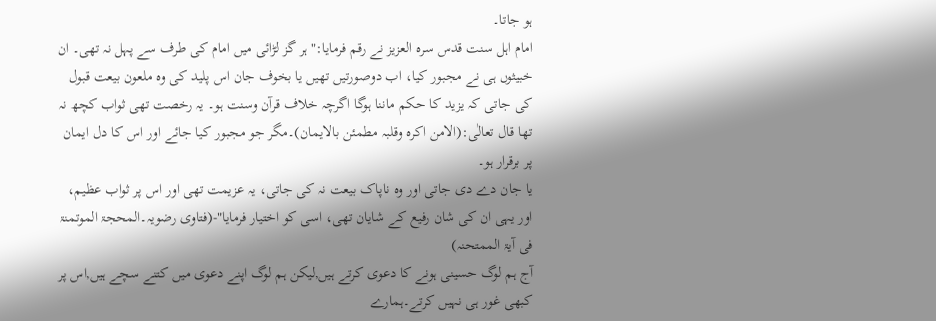ہو جاتا۔
امام اہل سنت قدس سرہ العزیز نے رقم فرمایا:"ہر گز لڑائی میں امام کی طرف سے پہل نہ تھی۔ ان خبیثوں ہی نے مجبور کیا، اب دوصورتیں تھیں یا بخوف جان اس پلید کی وہ ملعون بیعت قبول کی جاتی کہ یزید کا حکم ماننا ہوگا اگرچہ خلاف قرآن وسنت ہو۔ یہ رخصت تھی ثواب کچھ نہ تھا قال تعالٰی:(الامن اکرہ وقلبہ مطمئن بالایمان)۔مگر جو مجبور کیا جائے اور اس کا دل ایمان پر برقرار ہو۔
یا جان دے دی جاتی اور وہ ناپاک بیعت نہ کی جاتی، یہ عزیمت تھی اور اس پر ثواب عظیم، اور یہی ان کی شان رفیع کے شایان تھی، اسی کو اختیار فرمایا"-(فتاوی رضویہ۔المحجۃ الموتمنۃ فی آیۃ الممتحنہ)
آج ہم لوگ حسینی ہونے کا دعوی کرتے ہیں,لیکن ہم لوگ اپنے دعوی میں کتنے سچے ہیں,اس پر کبھی غور ہی نہیں کرتے۔ہمارے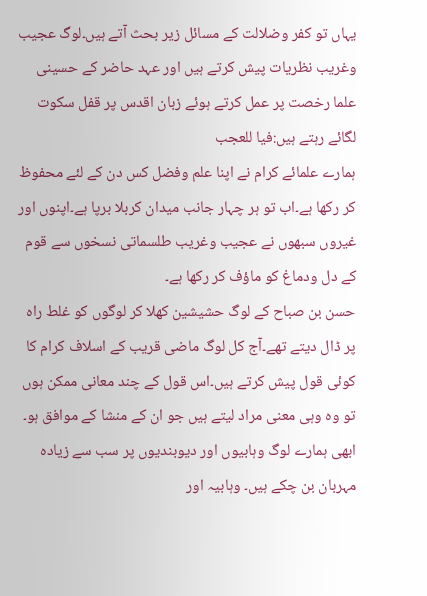یہاں تو کفر وضلالت کے مسائل زیر بحث آتے ہیں۔لوگ عجیب وغریب نظریات پیش کرتے ہیں اور عہد حاضر کے حسینی علما رخصت پر عمل کرتے ہوئے زبان اقدس پر قفل سکوت لگائے رہتے ہیں:فیا للعجب
ہمارے علمائے کرام نے اپنا علم وفضل کس دن کے لئے محفوظ کر رکھا ہے۔اب تو ہر چہار جانب میدان کربلا برپا ہے۔اپنوں اور غیروں سبھوں نے عجیب وغریب طلسماتی نسخوں سے قوم کے دل ودماغ کو ماؤف کر رکھا ہے۔
حسن بن صباح کے لوگ حشیشین کھلا کر لوگوں کو غلط راہ پر ڈال دیتے تھے۔آج کل لوگ ماضی قریب کے اسلاف کرام کا کوئی قول پیش کرتے ہیں۔اس قول کے چند معانی ممکن ہوں تو وہ وہی معنی مراد لیتے ہیں جو ان کے منشا کے موافق ہو۔
ابھی ہمارے لوگ وہابیوں اور دیوبندیوں پر سب سے زیادہ مہربان بن چکے ہیں۔ وہابیہ اور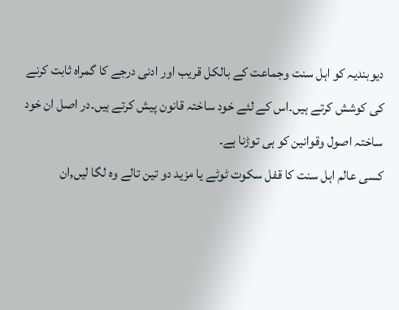دیوبندیہ کو اہل سنت وجماعت کے بالکل قریب اور ادنی درجے کا گمراہ ثابت کرنے کی کوشش کرتے ہیں۔اس کے لئے خود ساختہ قانون پیش کرتے ہیں۔در اصل ان خود ساختہ اصول وقوانین کو ہی توڑنا ہے۔
کسی عالم اہل سنت کا قفل سکوت ٹوٹے یا مزید دو تین تالے وہ لگا لیں,ان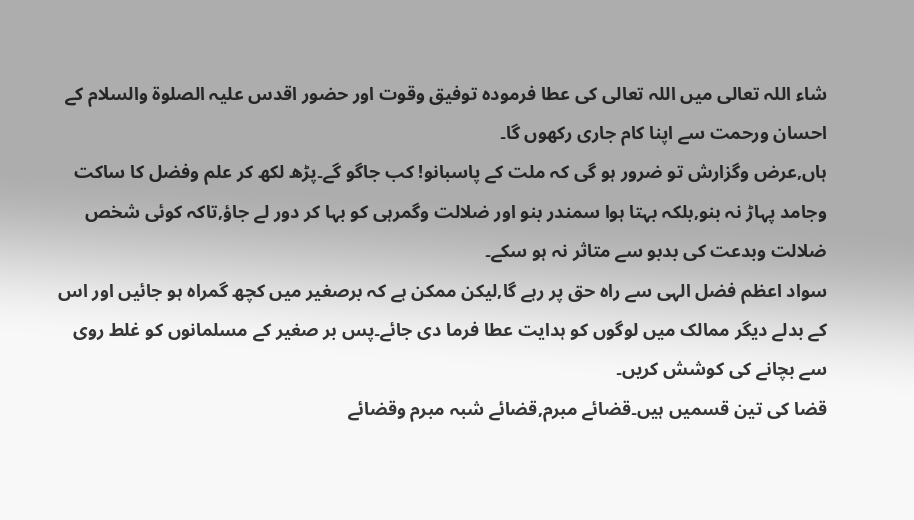شاء اللہ تعالی میں اللہ تعالی کی عطا فرمودہ توفیق وقوت اور حضور اقدس علیہ الصلوۃ والسلام کے احسان ورحمت سے اپنا کام جاری رکھوں گا۔
ہاں,عرض وگزارش تو ضرور ہو گی کہ ملت کے پاسبانو! کب جاگو گے۔پڑھ لکھ کر علم وفضل کا ساکت وجامد پہاڑ نہ بنو,بلکہ بہتا ہوا سمندر بنو اور ضلالت وگمرہی کو بہا کر دور لے جاؤ,تاکہ کوئی شخص ضلالت وبدعت کی بدبو سے متاثر نہ ہو سکے۔
سواد اعظم فضل الہی سے راہ حق پر رہے گا,لیکن ممکن ہے کہ برصغیر میں کچھ گمراہ ہو جائیں اور اس کے بدلے دیگر ممالک میں لوگوں کو ہدایت عطا فرما دی جائے۔پس بر صغیر کے مسلمانوں کو غلط روی سے بچانے کی کوشش کریں۔
قضا کی تین قسمیں ہیں۔قضائے مبرم,قضائے شبہ مبرم وقضائے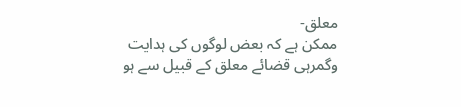معلق-
ممکن ہے کہ بعض لوگوں کی ہدایت وگمرہی قضائے معلق کے قبیل سے ہو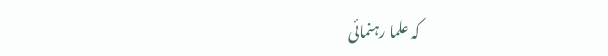کہ علما رہنمائی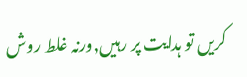کریں تو ہدایت پر رہیں,ورنہ غلط روش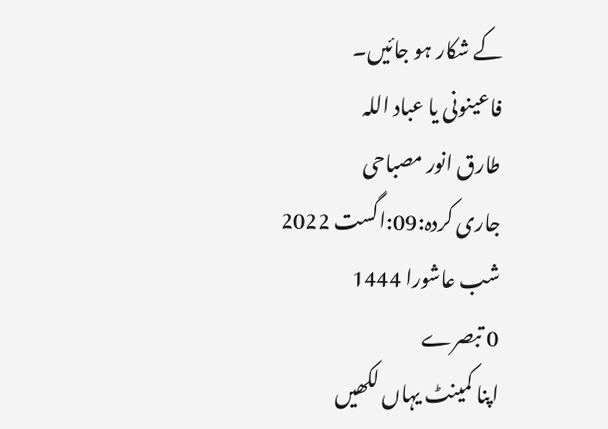کے شکار ہو جائیں۔
فاعینونی یا عباد اللہ
طارق انور مصباحی
جاری کردہ:09:اگست 2022
شب عاشورا 1444
0 تبصرے
اپنا کمینٹ یہاں لکھیں